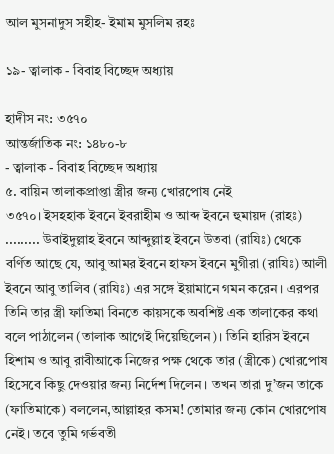আল মুসনাদুস সহীহ- ইমাম মুসলিম রহঃ

১৯- ত্বালাক - বিবাহ বিচ্ছেদ অধ্যায়

হাদীস নং: ৩৫৭০
আন্তর্জাতিক নং: ১৪৮০-৮
- ত্বালাক - বিবাহ বিচ্ছেদ অধ্যায়
৫. বায়িন তালাকপ্রাপ্তা স্ত্রীর জন্য খোরপোষ নেই
৩৫৭০। ইসহহাক ইবনে ইবরাহীম ও আব্দ ইবনে হুমায়দ (রাহঃ) ......... উবাইদুল্লাহ ইবনে আব্দুল্লাহ ইবনে উতবা (রাযিঃ) থেকে বর্ণিত আছে যে, আবু আমর ইবনে হাফস ইবনে মুগীরা (রাযিঃ) আলী ইবনে আবু তালিব (রাযিঃ) এর সঙ্গে ইয়ামানে গমন করেন। এরপর তিনি তার স্ত্রী ফাতিমা বিনতে কায়সকে অবশিষ্ট এক তালাকের কথা বলে পাঠালেন (তালাক আগেই দিয়েছিলেন)। তিনি হারিস ইবনে হিশাম ও আবু রাবীআকে নিজের পক্ষ থেকে তার (স্ত্রীকে) খোরপোষ হিসেবে কিছু দেওয়ার জন্য নির্দেশ দিলেন। তখন তারা দু’জন তাকে (ফাতিমাকে) বললেন,আল্লাহর কসম! তোমার জন্য কোন খোরপোষ নেই। তবে তুমি গর্ভবতী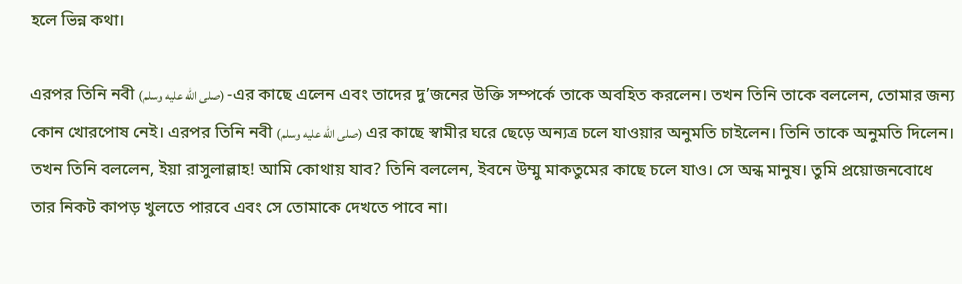হলে ভিন্ন কথা।

এরপর তিনি নবী (صلى الله عليه وسلم) -এর কাছে এলেন এবং তাদের দু’জনের উক্তি সম্পর্কে তাকে অবহিত করলেন। তখন তিনি তাকে বললেন, তোমার জন্য কোন খোরপোষ নেই। এরপর তিনি নবী (صلى الله عليه وسلم) এর কাছে স্বামীর ঘরে ছেড়ে অন্যত্র চলে যাওয়ার অনুমতি চাইলেন। তিনি তাকে অনুমতি দিলেন। তখন তিনি বললেন, ইয়া রাসুলাল্লাহ! আমি কোথায় যাব? তিনি বললেন, ইবনে উম্মু মাকতুমের কাছে চলে যাও। সে অন্ধ মানুষ। তুমি প্রয়োজনবোধে তার নিকট কাপড় খুলতে পারবে এবং সে তোমাকে দেখতে পাবে না।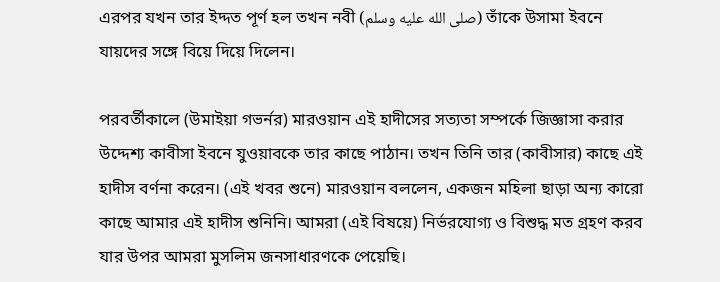এরপর যখন তার ইদ্দত পূর্ণ হল তখন নবী (صلى الله عليه وسلم) তাঁকে উসামা ইবনে যায়দের সঙ্গে বিয়ে দিয়ে দিলেন।

পরবর্তীকালে (উমাইয়া গভর্নর) মারওয়ান এই হাদীসের সত্যতা সম্পর্কে জিজ্ঞাসা করার উদ্দেশ্য কাবীসা ইবনে যুওয়াবকে তার কাছে পাঠান। তখন তিনি তার (কাবীসার) কাছে এই হাদীস বর্ণনা করেন। (এই খবর শুনে) মারওয়ান বললেন, একজন মহিলা ছাড়া অন্য কারো কাছে আমার এই হাদীস শুনিনি। আমরা (এই বিষয়ে) নির্ভরযোগ্য ও বিশুদ্ধ মত গ্রহণ করব যার উপর আমরা মুসলিম জনসাধারণকে পেয়েছি।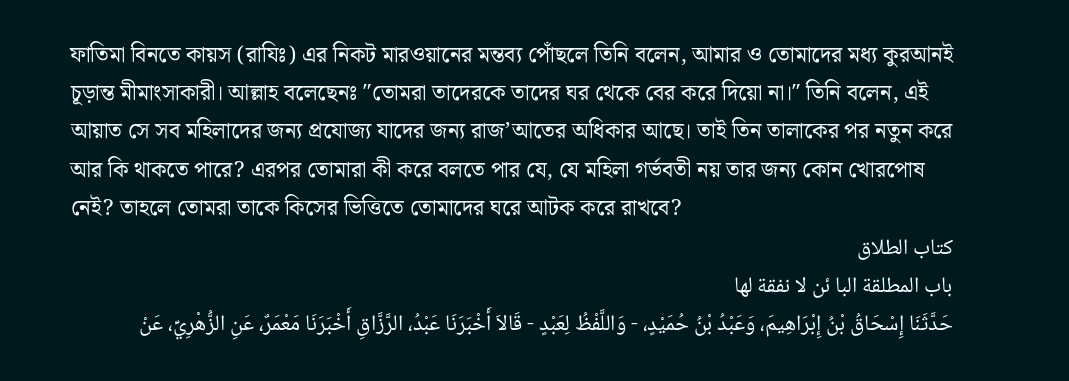ফাতিমা বিনতে কায়স (রাযিঃ) এর নিকট মারওয়ানের মন্তব্য পোঁছলে তিনি বলেন, আমার ও তোমাদের মধ্য কুরআনই চূড়ান্ত মীমাংসাকারী। আল্লাহ বলেছেনঃ ″তোমরা তাদেরকে তাদের ঘর থেকে বের করে দিয়ো না।″ তিনি বলেন, এই আয়াত সে সব মহিলাদের জন্য প্রযোজ্য যাদের জন্য রাজ’আতের অধিকার আছে। তাই তিন তালাকের পর নতুন করে আর কি থাকতে পারে? এরপর তোমারা কী করে বলতে পার যে, যে মহিলা গর্ভবতী নয় তার জন্য কোন খোরপোষ নেই? তাহলে তোমরা তাকে কিসের ভিত্তিতে তোমাদের ঘরে আটক করে রাখবে?
كتاب الطلاق
باب المطلقة البا ئن لا نفقة لها
حَدَّثَنَا إِسْحَاقُ بْنُ إِبْرَاهِيمَ، وَعَبْدُ بْنُ حُمَيْدٍ، - وَاللَّفْظُ لِعَبْدٍ - قَالاَ أَخْبَرَنَا عَبْدُ، الرَّزَّاقِ أَخْبَرَنَا مَعْمَرٌ، عَنِ الزُّهْرِيِّ، عَنْ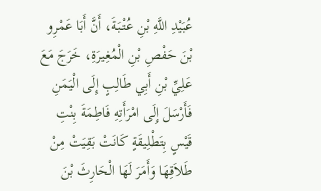عُبَيْدِ اللَّهِ بْنِ عُتْبَةَ، أَنَّ أَبَا عَمْرِو بْنَ حَفْصِ بْنِ الْمُغِيرَةِ، خَرَجَ مَعَ عَلِيِّ بْنِ أَبِي طَالِبٍ إِلَى الْيَمَنِ فَأَرْسَلَ إِلَى امْرَأَتِهِ فَاطِمَةَ بِنْتِ قَيْسٍ بِتَطْلِيقَةٍ كَانَتْ بَقِيَتْ مِنْ طَلاَقِهَا وَأَمَرَ لَهَا الْحَارِثَ بْنَ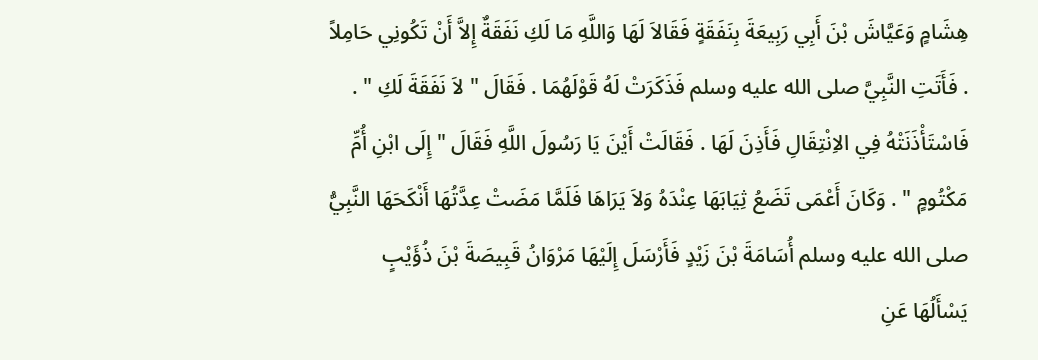هِشَامٍ وَعَيَّاشَ بْنَ أَبِي رَبِيعَةَ بِنَفَقَةٍ فَقَالاَ لَهَا وَاللَّهِ مَا لَكِ نَفَقَةٌ إِلاَّ أَنْ تَكُونِي حَامِلاً . فَأَتَتِ النَّبِيَّ صلى الله عليه وسلم فَذَكَرَتْ لَهُ قَوْلَهُمَا . فَقَالَ " لاَ نَفَقَةَ لَكِ " . فَاسْتَأْذَنَتْهُ فِي الاِنْتِقَالِ فَأَذِنَ لَهَا . فَقَالَتْ أَيْنَ يَا رَسُولَ اللَّهِ فَقَالَ " إِلَى ابْنِ أُمِّ مَكْتُومٍ " . وَكَانَ أَعْمَى تَضَعُ ثِيَابَهَا عِنْدَهُ وَلاَ يَرَاهَا فَلَمَّا مَضَتْ عِدَّتُهَا أَنْكَحَهَا النَّبِيُّ صلى الله عليه وسلم أُسَامَةَ بْنَ زَيْدٍ فَأَرْسَلَ إِلَيْهَا مَرْوَانُ قَبِيصَةَ بْنَ ذُؤَيْبٍ يَسْأَلُهَا عَنِ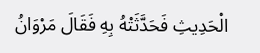الْحَدِيثِ فَحَدَّثَتْهُ بِهِ فَقَالَ مَرْوَانُ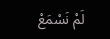لَمْ نَسْمَعْ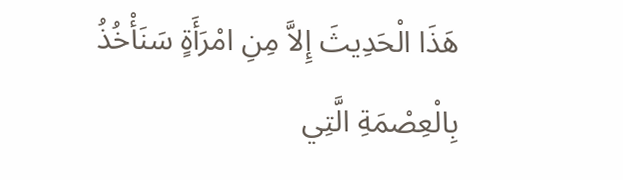هَذَا الْحَدِيثَ إِلاَّ مِنِ امْرَأَةٍ سَنَأْخُذُ بِالْعِصْمَةِ الَّتِي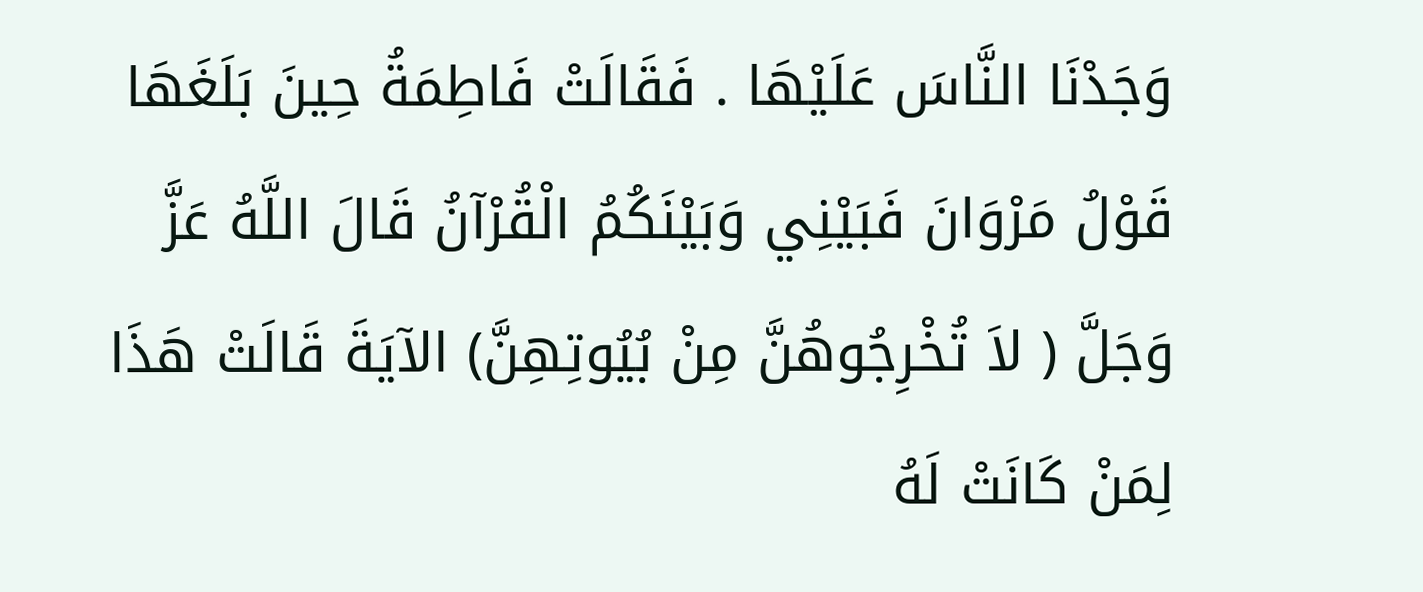وَجَدْنَا النَّاسَ عَلَيْهَا . فَقَالَتْ فَاطِمَةُ حِينَ بَلَغَهَا قَوْلُ مَرْوَانَ فَبَيْنِي وَبَيْنَكُمُ الْقُرْآنُ قَالَ اللَّهُ عَزَّ وَجَلَّ ( لاَ تُخْرِجُوهُنَّ مِنْ بُيُوتِهِنَّ) الآيَةَ قَالَتْ هَذَا لِمَنْ كَانَتْ لَهُ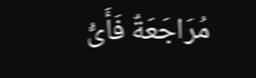مُرَاجَعَةٌ فَأَىُّ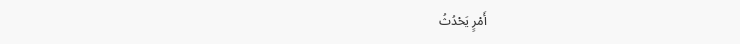أَمْرٍ يَحْدُثُ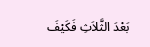بَعْدَ الثَّلاَثِ فَكَيْفَ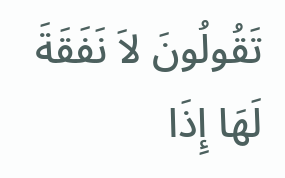تَقُولُونَ لاَ نَفَقَةَ لَهَا إِذَا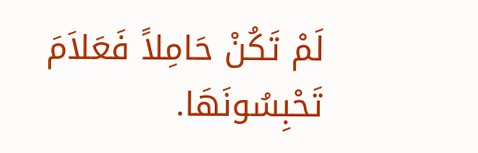لَمْ تَكُنْ حَامِلاً فَعَلاَمَ تَحْبِسُونَهَا.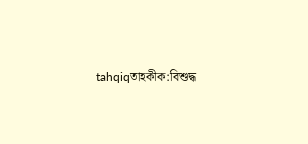tahqiqতাহকীক:বিশুদ্ধ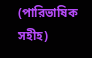(পারিভাষিক সহীহ)